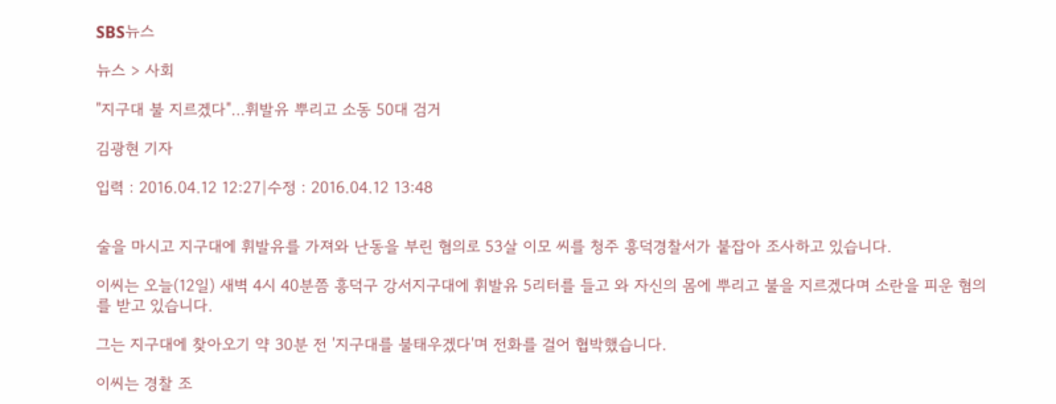SBS뉴스

뉴스 > 사회

"지구대 불 지르겠다"…휘발유 뿌리고 소동 50대 검거

김광현 기자

입력 : 2016.04.12 12:27|수정 : 2016.04.12 13:48


술을 마시고 지구대에 휘발유를 가져와 난동을 부린 혐의로 53살 이모 씨를 청주 흥덕경찰서가 붙잡아 조사하고 있습니다.

이씨는 오늘(12일) 새벽 4시 40분쯤 흥덕구 강서지구대에 휘발유 5리터를 들고 와 자신의 몸에 뿌리고 불을 지르겠다며 소란을 피운 혐의를 받고 있습니다.

그는 지구대에 찾아오기 약 30분 전 '지구대를 불태우겠다'며 전화를 걸어 협박했습니다.

이씨는 경찰 조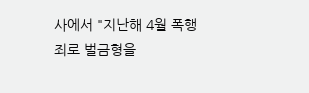사에서 "지난해 4월 폭행죄로 벌금형을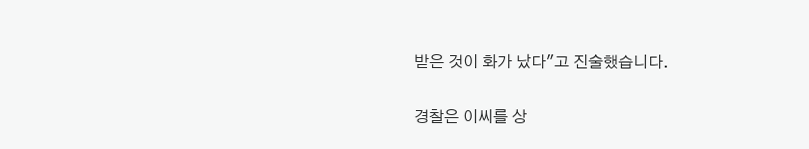받은 것이 화가 났다"고 진술했습니다.

경찰은 이씨를 상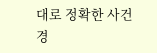대로 정확한 사건 경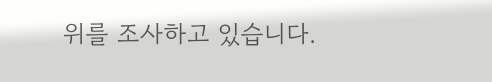위를 조사하고 있습니다.